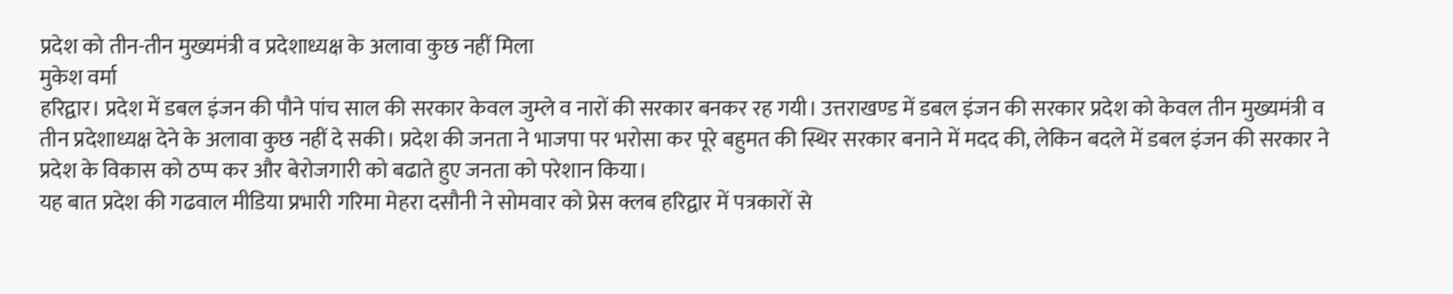प्रदेश को तीन-तीन मुख्यमंत्री व प्रदेशाध्यक्ष के अलावा कुछ नहीं मिला
मुकेश वर्मा
हरिद्वार। प्रदेश में डबल इंजन की पौने पांच साल की सरकार केवल जुम्ले व नारों की सरकार बनकर रह गयी। उत्तराखण्ड में डबल इंजन की सरकार प्रदेश को केवल तीन मुख्यमंत्री व तीन प्रदेशाध्यक्ष देने के अलावा कुछ नहीं दे सकी। प्रदेश की जनता ने भाजपा पर भरोसा कर पूरे बहुमत की स्थिर सरकार बनाने में मदद की, लेकिन बदले में डबल इंजन की सरकार ने प्रदेश के विकास को ठप्प कर और बेरोजगारी को बढाते हुए जनता को परेशान किया।
यह बात प्रदेश की गढवाल मीडिया प्रभारी गरिमा मेहरा दसौनी ने सोमवार को प्रेस क्लब हरिद्वार में पत्रकारों से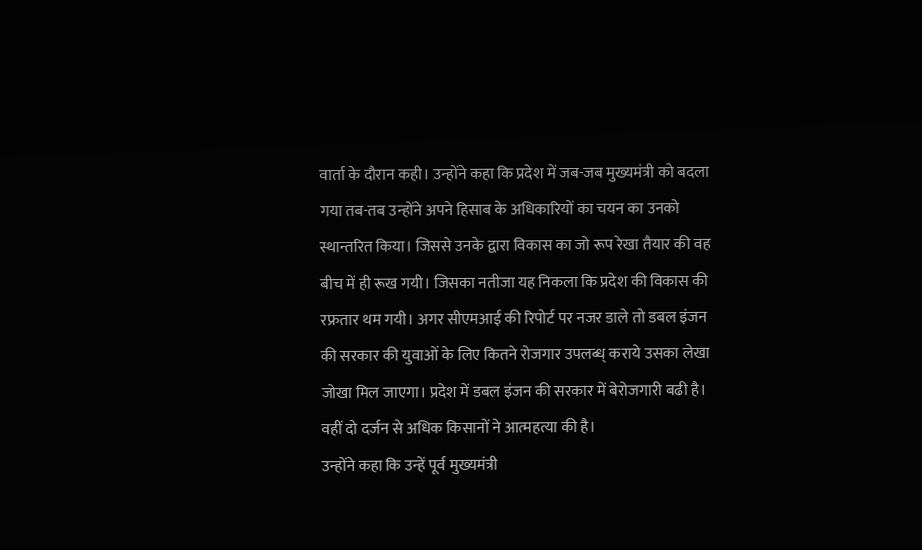वार्ता के दौरान कही। उन्होंने कहा कि प्रदेश में जब-जब मुख्यमंत्री को बदला गया तब-तब उन्होंने अपने हिसाब के अधिकारियों का चयन का उनको स्थान्तरित किया। जिससे उनके द्वारा विकास का जो रूप रेखा तैयार की वह बीच में ही रूख गयी। जिसका नतीजा यह निकला कि प्रदेश की विकास की रफ्रतार थम गयी। अगर सीएमआई की रिपोर्ट पर नजर डाले तो डबल इंजन की सरकार की युवाओं के लिए कितने रोजगार उपलब्ध् कराये उसका लेखा जोखा मिल जाएगा। प्रदेश में डबल इंजन की सरकार में बेरोजगारी बढी है। वहीं दो दर्जन से अधिक किसानों ने आत्महत्या की है।
उन्होंने कहा कि उन्हें पूर्व मुख्यमंत्री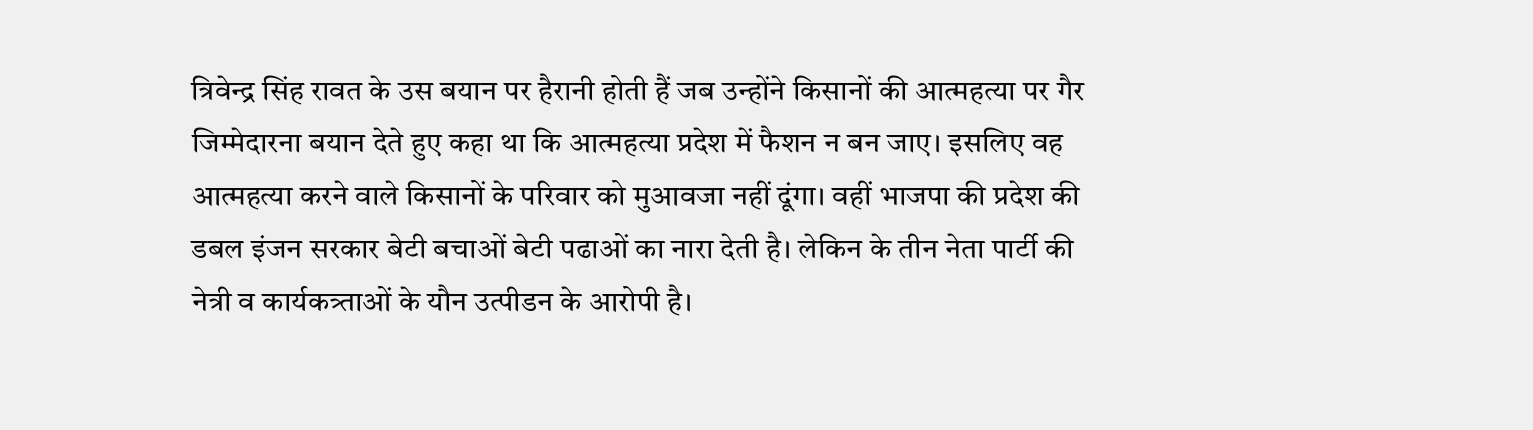त्रिवेन्द्र सिंह रावत के उस बयान पर हैरानी होती हैं जब उन्होंने किसानों की आत्महत्या पर गैर जिम्मेदारना बयान देते हुए कहा था कि आत्महत्या प्रदेश में फैशन न बन जाए। इसलिए वह आत्महत्या करने वाले किसानों के परिवार को मुआवजा नहीं दूंगा। वहीं भाजपा की प्रदेश की डबल इंजन सरकार बेटी बचाओं बेटी पढाओं का नारा देती है। लेकिन के तीन नेता पार्टी की नेत्री व कार्यकत्र्ताओं के यौन उत्पीडन के आरोपी है।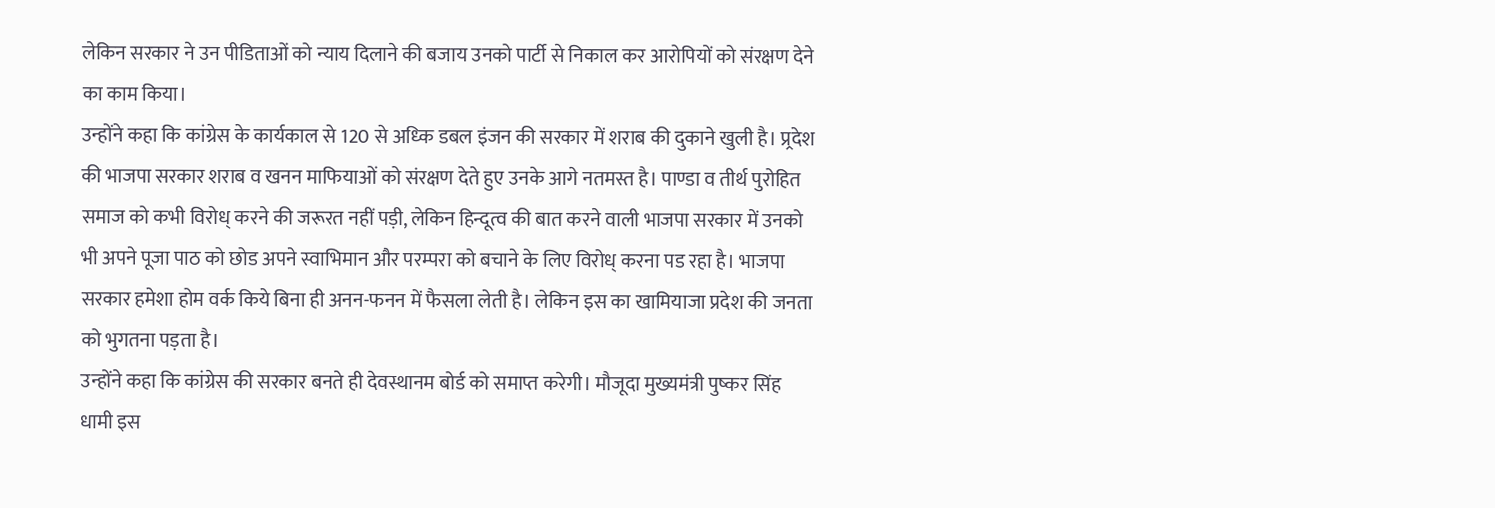लेकिन सरकार ने उन पीडिताओं को न्याय दिलाने की बजाय उनको पार्टी से निकाल कर आरोपियों को संरक्षण देने का काम किया।
उन्होंने कहा कि कांग्रेस के कार्यकाल से 120 से अध्कि डबल इंजन की सरकार में शराब की दुकाने खुली है। प्र्रदेश की भाजपा सरकार शराब व खनन माफियाओं को संरक्षण देते हुए उनके आगे नतमस्त है। पाण्डा व तीर्थ पुरोहित समाज को कभी विरोध् करने की जरूरत नहीं पड़ी, लेकिन हिन्दूत्व की बात करने वाली भाजपा सरकार में उनको भी अपने पूजा पाठ को छोड अपने स्वाभिमान और परम्परा को बचाने के लिए विरोध् करना पड रहा है। भाजपा सरकार हमेशा होम वर्क किये बिना ही अनन-फनन में फैसला लेती है। लेकिन इस का खामियाजा प्रदेश की जनता को भुगतना पड़ता है।
उन्होंने कहा कि कांग्रेस की सरकार बनते ही देवस्थानम बोर्ड को समाप्त करेगी। मौजूदा मुख्यमंत्री पुष्कर सिंह धामी इस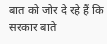बात को जोर दे रहे हैं कि सरकार बाते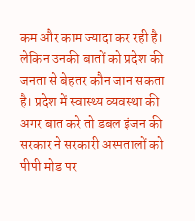कम और काम ज्यादा कर रही है। लेकिन उनकी बातों को प्रदेश की जनता से बेहतर कौन जान सकता है। प्रदेश में स्वास्थ्य व्यवस्था की अगर बात करे तो डबल इंजन की सरकार ने सरकारी अस्पतालों को पीपी मोड पर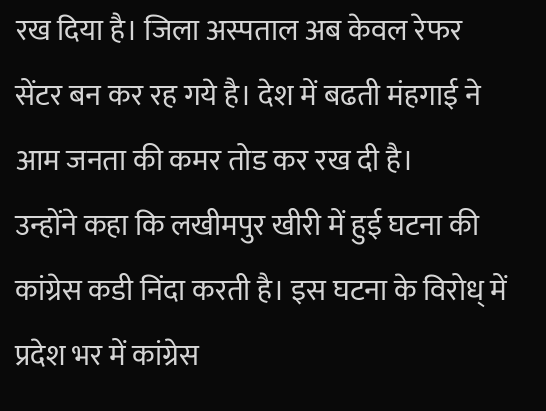रख दिया है। जिला अस्पताल अब केवल रेफर सेंटर बन कर रह गये है। देश में बढती मंहगाई ने आम जनता की कमर तोड कर रख दी है।
उन्होंने कहा कि लखीमपुर खीरी में हुई घटना की कांग्रेस कडी निंदा करती है। इस घटना के विरोध् में प्रदेश भर में कांग्रेस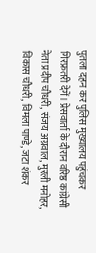पुतला दहन कर पुलिस मुख्यालय पहुंचकर गिरफ्रतरी देगें। प्रेसवार्ता के दौरान वरिष्ठ कांग्रेसी नेता प्रदीप चौधरी, संजय अग्रवाल, मुरली मनोहर, विकास चौधरी, विमला पाण्डे, जटा शंकर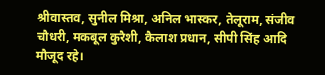श्रीवास्तव, सुनील मिश्रा, अनिल भास्कर, तेलूराम, संजीव चौधरी, मकबूल कुरैशी, कैलाश प्रधान, सीपी सिंह आदि मौजूद रहे।